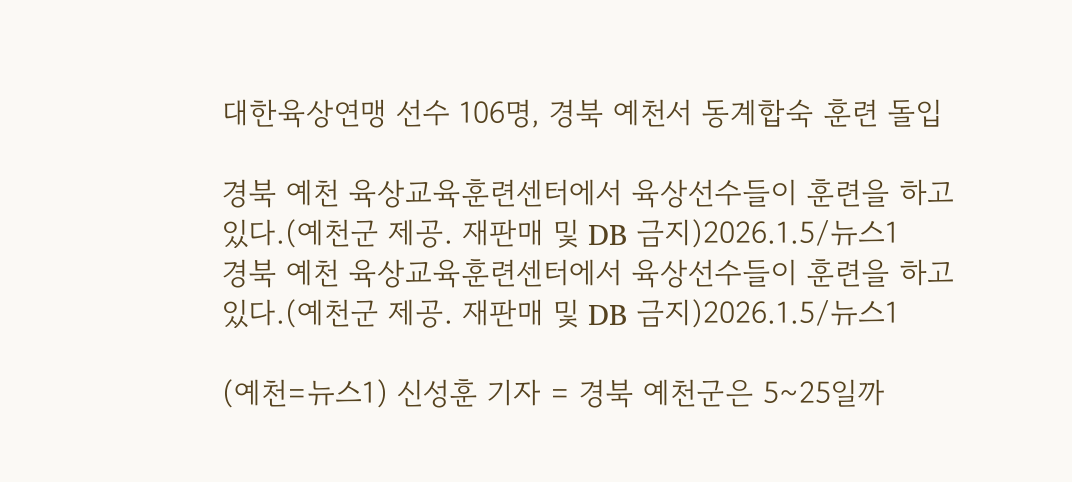대한육상연맹 선수 106명, 경북 예천서 동계합숙 훈련 돌입

경북 예천 육상교육훈련센터에서 육상선수들이 훈련을 하고 있다.(예천군 제공. 재판매 및 DB 금지)2026.1.5/뉴스1
경북 예천 육상교육훈련센터에서 육상선수들이 훈련을 하고 있다.(예천군 제공. 재판매 및 DB 금지)2026.1.5/뉴스1

(예천=뉴스1) 신성훈 기자 = 경북 예천군은 5~25일까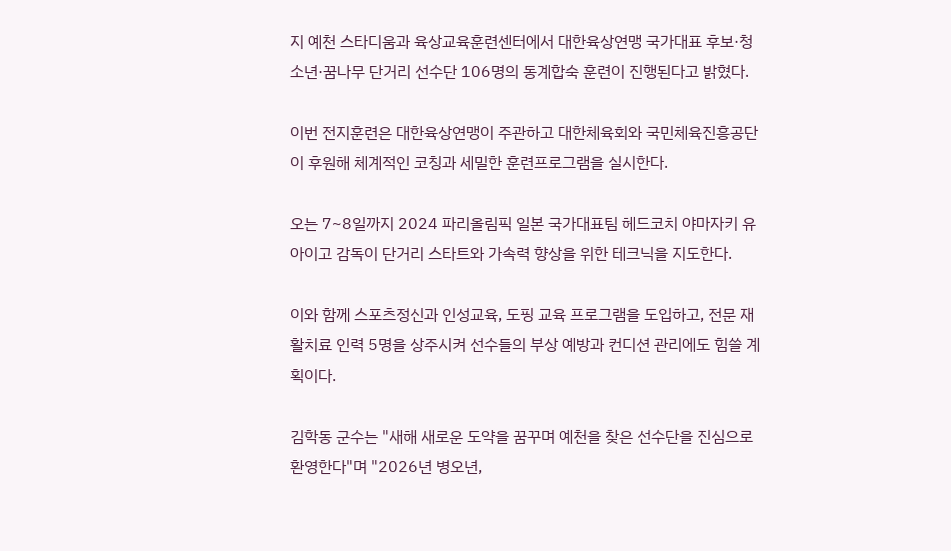지 예천 스타디움과 육상교육훈련센터에서 대한육상연맹 국가대표 후보·청소년·꿈나무 단거리 선수단 106명의 동계합숙 훈련이 진행된다고 밝혔다.

이번 전지훈련은 대한육상연맹이 주관하고 대한체육회와 국민체육진흥공단이 후원해 체계적인 코칭과 세밀한 훈련프로그램을 실시한다.

오는 7~8일까지 2024 파리올림픽 일본 국가대표팀 헤드코치 야마자키 유아이고 감독이 단거리 스타트와 가속력 향상을 위한 테크닉을 지도한다.

이와 함께 스포츠정신과 인성교육, 도핑 교육 프로그램을 도입하고, 전문 재활치료 인력 5명을 상주시켜 선수들의 부상 예방과 컨디션 관리에도 힘쓸 계획이다.

김학동 군수는 "새해 새로운 도약을 꿈꾸며 예천을 찾은 선수단을 진심으로 환영한다"며 "2026년 병오년,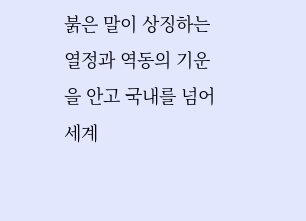붉은 말이 상징하는 열정과 역동의 기운을 안고 국내를 넘어 세계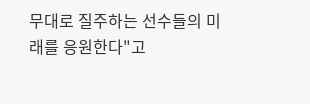무대로 질주하는 선수들의 미래를 응원한다"고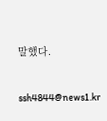말했다.

ssh4844@news1.kr